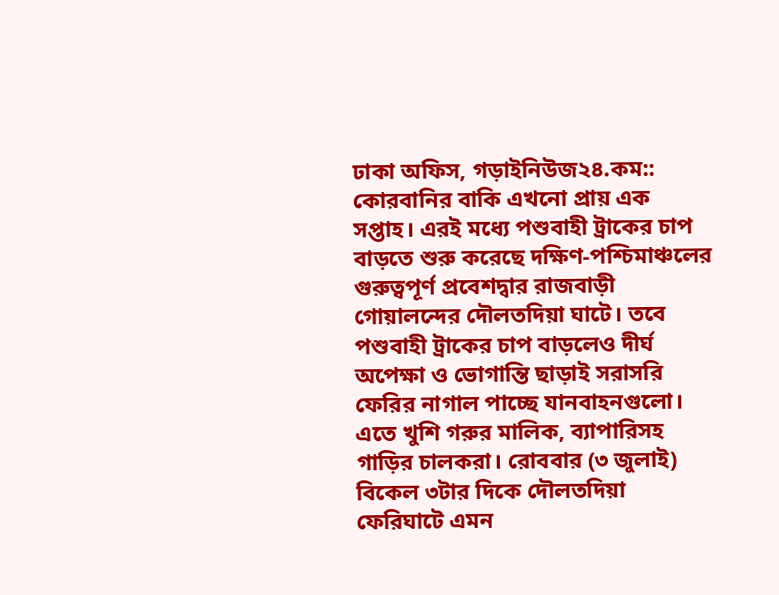ঢাকা অফিস, গড়াইনিউজ২৪.কম:: কোরবানির বাকি এখনো প্রায় এক সপ্তাহ। এরই মধ্যে পশুবাহী ট্রাকের চাপ বাড়তে শুরু করেছে দক্ষিণ-পশ্চিমাঞ্চলের গুরুত্বপূর্ণ প্রবেশদ্বার রাজবাড়ী গোয়ালন্দের দৌলতদিয়া ঘাটে। তবে পশুবাহী ট্রাকের চাপ বাড়লেও দীর্ঘ অপেক্ষা ও ভোগান্তি ছাড়াই সরাসরি ফেরির নাগাল পাচ্ছে যানবাহনগুলো। এতে খুশি গরুর মালিক, ব্যাপারিসহ গাড়ির চালকরা। রোববার (৩ জুলাই) বিকেল ৩টার দিকে দৌলতদিয়া ফেরিঘাটে এমন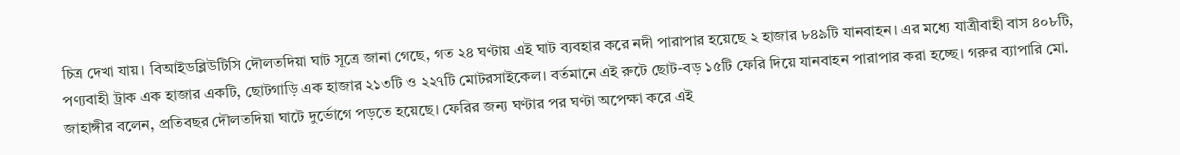চিত্র দেখা যায়। বিআইডব্লিউটিসি দৌলতদিয়া ঘাট সূত্রে জানা গেছে, গত ২৪ ঘণ্টায় এই ঘাট ব্যবহার করে নদী পারাপার হয়েছে ২ হাজার ৮৪৯টি যানবাহন। এর মধ্যে যাত্রীবাহী বাস ৪০৮টি, পণ্যবাহী ট্রাক এক হাজার একটি, ছোটগাড়ি এক হাজার ২১৩টি ও ২২৭টি মোটরসাইকেল। বর্তমানে এই রুটে ছোট-বড় ১৫টি ফেরি দিয়ে যানবাহন পারাপার করা হচ্ছে। গরুর ব্যাপারি মো. জাহাঙ্গীর বলেন, প্রতিবছর দৌলতদিয়া ঘাটে দুর্ভোগে পড়তে হয়েছে। ফেরির জন্য ঘণ্টার পর ঘণ্টা অপেক্ষা করে এই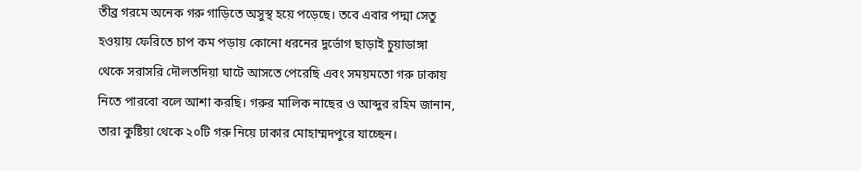তীব্র গরমে অনেক গরু গাড়িতে অসুস্থ হয়ে পড়েছে। তবে এবার পদ্মা সেতু হওয়ায় ফেরিতে চাপ কম পড়ায় কোনো ধরনের দুর্ভোগ ছাড়াই চুয়াডাঙ্গা থেকে সরাসরি দৌলতদিয়া ঘাটে আসতে পেরেছি এবং সময়মতো গরু ঢাকায় নিতে পারবো বলে আশা করছি। গরুর মালিক নাছের ও আব্দুর রহিম জানান, তারা কুষ্টিয়া থেকে ২০টি গরু নিয়ে ঢাকার মোহাম্মদপুরে যাচ্ছেন।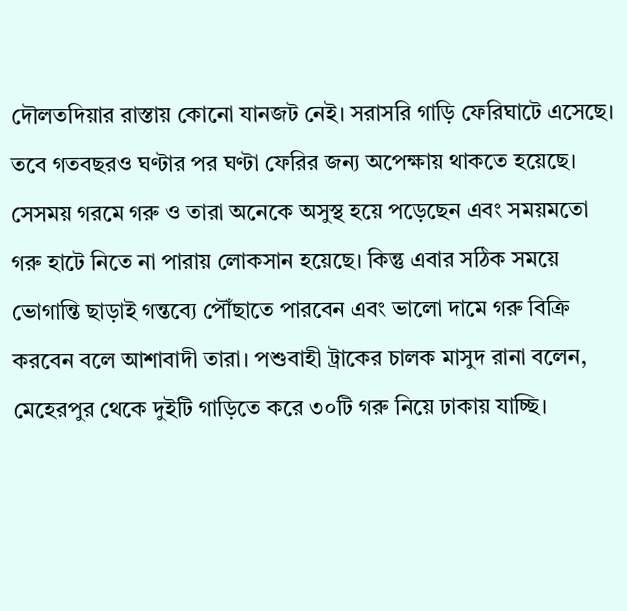দৌলতদিয়ার রাস্তায় কোনো যানজট নেই। সরাসরি গাড়ি ফেরিঘাটে এসেছে। তবে গতবছরও ঘণ্টার পর ঘণ্টা ফেরির জন্য অপেক্ষায় থাকতে হয়েছে। সেসময় গরমে গরু ও তারা অনেকে অসুস্থ হয়ে পড়েছেন এবং সময়মতো গরু হাটে নিতে না পারায় লোকসান হয়েছে। কিন্তু এবার সঠিক সময়ে ভোগান্তি ছাড়াই গন্তব্যে পৌঁছাতে পারবেন এবং ভালো দামে গরু বিক্রি করবেন বলে আশাবাদী তারা। পশুবাহী ট্রাকের চালক মাসুদ রানা বলেন, মেহেরপুর থেকে দুইটি গাড়িতে করে ৩০টি গরু নিয়ে ঢাকায় যাচ্ছি।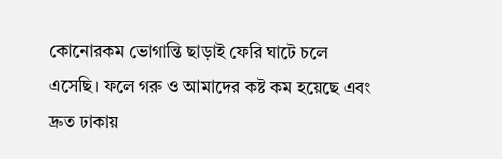কোনোরকম ভোগান্তি ছাড়াই ফেরি ঘাটে চলে এসেছি। ফলে গরু ও আমাদের কষ্ট কম হয়েছে এবং দ্রুত ঢাকায়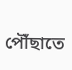পৌঁছাতে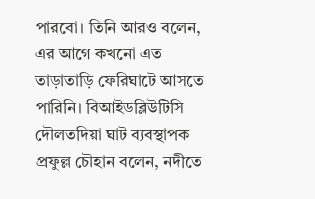পারবো। তিনি আরও বলেন, এর আগে কখনো এত তাড়াতাড়ি ফেরিঘাটে আসতে পারিনি। বিআইডব্লিউটিসি দৌলতদিয়া ঘাট ব্যবস্থাপক প্রফুল্ল চৌহান বলেন, নদীতে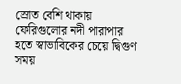স্রোত বেশি থাকায় ফেরিগুলোর নদী পারাপার হতে স্বাভাবিকের চেয়ে দ্বিগুণ সময়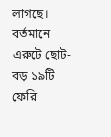লাগছে। বর্তমানে এরুটে ছোট-বড় ১৯টি ফেরি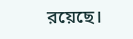রয়েছে।